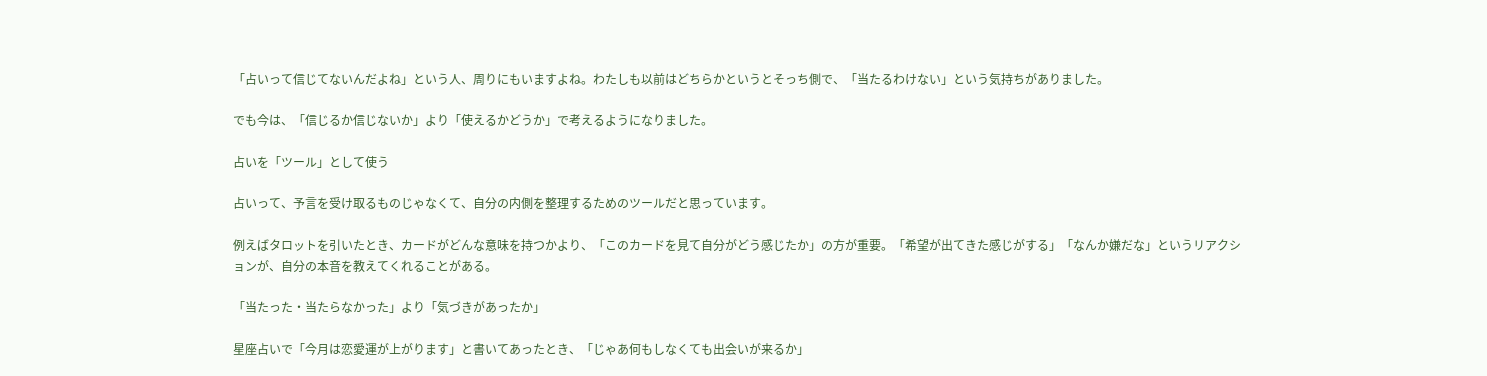「占いって信じてないんだよね」という人、周りにもいますよね。わたしも以前はどちらかというとそっち側で、「当たるわけない」という気持ちがありました。

でも今は、「信じるか信じないか」より「使えるかどうか」で考えるようになりました。

占いを「ツール」として使う

占いって、予言を受け取るものじゃなくて、自分の内側を整理するためのツールだと思っています。

例えばタロットを引いたとき、カードがどんな意味を持つかより、「このカードを見て自分がどう感じたか」の方が重要。「希望が出てきた感じがする」「なんか嫌だな」というリアクションが、自分の本音を教えてくれることがある。

「当たった・当たらなかった」より「気づきがあったか」

星座占いで「今月は恋愛運が上がります」と書いてあったとき、「じゃあ何もしなくても出会いが来るか」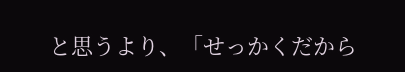と思うより、「せっかくだから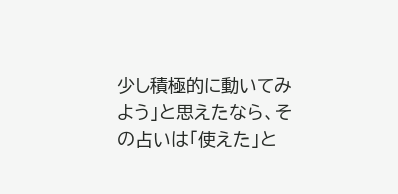少し積極的に動いてみよう」と思えたなら、その占いは「使えた」と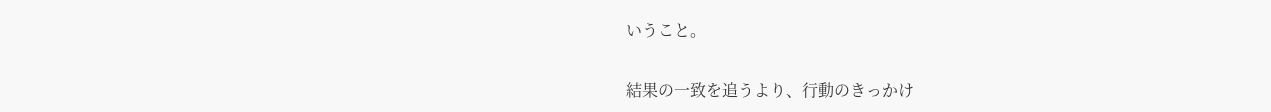いうこと。

結果の一致を追うより、行動のきっかけ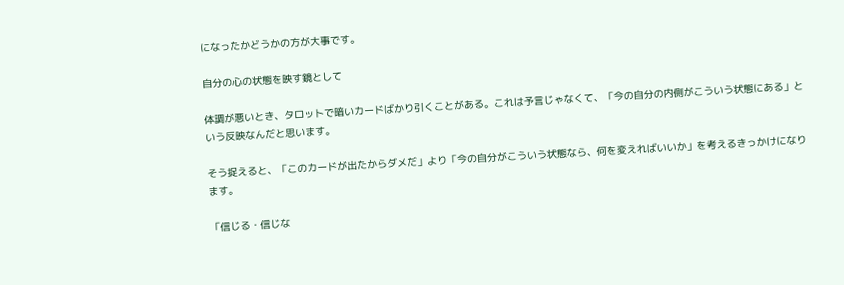になったかどうかの方が大事です。

自分の心の状態を映す鏡として

体調が悪いとき、タロットで暗いカードばかり引くことがある。これは予言じゃなくて、「今の自分の内側がこういう状態にある」という反映なんだと思います。

そう捉えると、「このカードが出たからダメだ」より「今の自分がこういう状態なら、何を変えればいいか」を考えるきっかけになります。

「信じる・信じな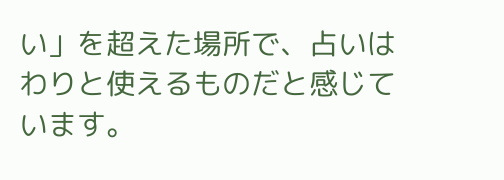い」を超えた場所で、占いはわりと使えるものだと感じています。